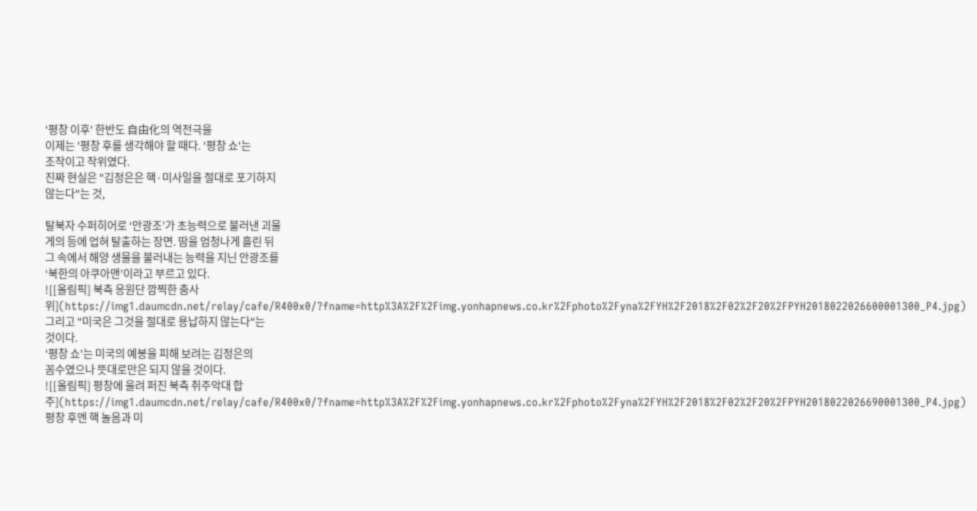'평창 이후' 한반도 自由化의 역전극을
이제는 '평창 후를 생각해야 할 때다. '평창 쇼'는
조작이고 작위였다.
진짜 현실은 "김정은은 핵·미사일을 절대로 포기하지
않는다"는 것,

탈북자 수퍼히어로 ‘안광조’가 초능력으로 불러낸 괴물
게의 등에 업혀 탈출하는 장면. 땀을 엄청나게 흘린 뒤
그 속에서 해양 생물을 불러내는 능력을 지닌 안광조를
‘북한의 아쿠아맨’이라고 부르고 있다.
![[올림픽] 북측 응원단 깜찍한 춤사위](https://img1.daumcdn.net/relay/cafe/R400x0/?fname=http%3A%2F%2Fimg.yonhapnews.co.kr%2Fphoto%2Fyna%2FYH%2F2018%2F02%2F20%2FPYH2018022026600001300_P4.jpg)
그리고 "미국은 그것을 절대로 용납하지 않는다"는
것이다.
'평창 쇼'는 미국의 예봉을 피해 보려는 김정은의
꼼수였으나 뜻대로만은 되지 않을 것이다.
![[올림픽] 평창에 울려 퍼진 북측 취주악대 합주](https://img1.daumcdn.net/relay/cafe/R400x0/?fname=http%3A%2F%2Fimg.yonhapnews.co.kr%2Fphoto%2Fyna%2FYH%2F2018%2F02%2F20%2FPYH2018022026690001300_P4.jpg)
평창 후엔 핵 놀음과 미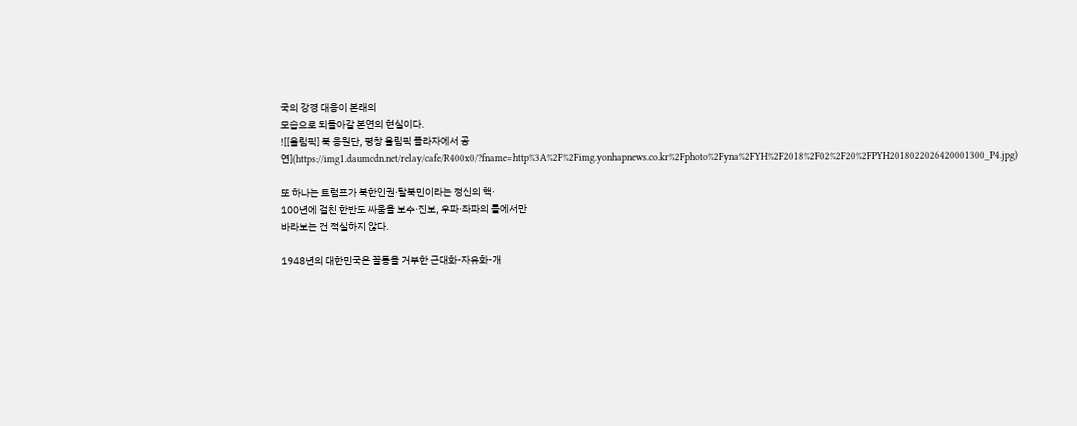국의 강경 대응이 본래의
모습으로 되돌아갈 본연의 현실이다.
![[올림픽] 북 응원단, 평창 올림픽 플라자에서 공연](https://img1.daumcdn.net/relay/cafe/R400x0/?fname=http%3A%2F%2Fimg.yonhapnews.co.kr%2Fphoto%2Fyna%2FYH%2F2018%2F02%2F20%2FPYH2018022026420001300_P4.jpg)

또 하나는 트럼프가 북한인권·탈북민이라는 정신의 핵·
100년에 걸친 한반도 싸움을 보수·진보, 우파·좌파의 틀에서만
바라보는 건 적실하지 않다.

1948년의 대한민국은 꼴통을 거부한 근대화-자유화-개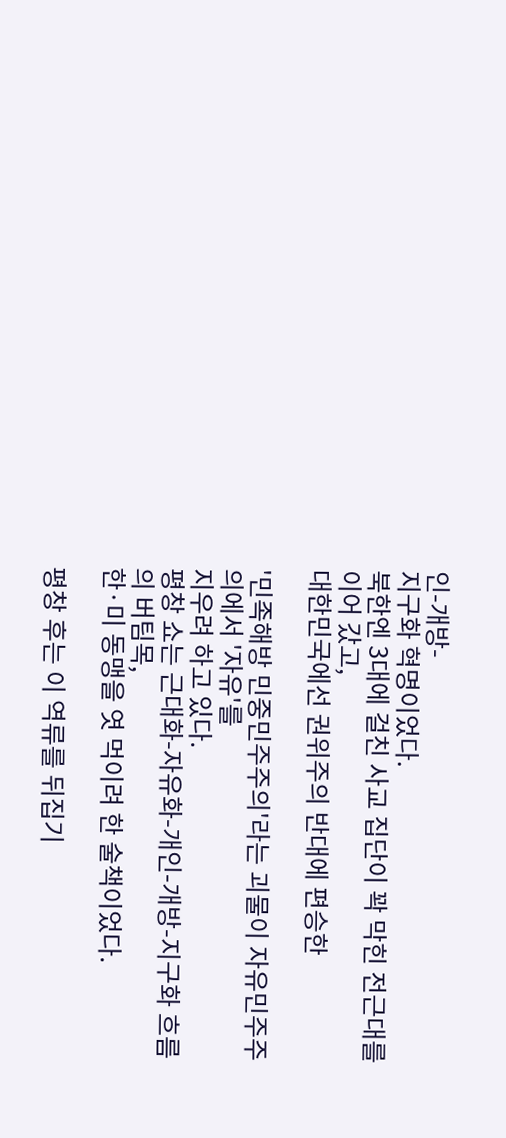인-개방-
지구화 혁명이었다.
북한엔 3대에 걸친 사교 집단이 꽉 막힌 전근대를 이어 갔고,
대한민국에선 권위주의 반대에 편승한

'민족해방 민중민주주의'라는 괴물이 자유민주주의에서 '자유'를
지우려 하고 있다.
평창 쇼는 근대화-자유화-개인-개방-지구화 흐름의 버팀목,
한·미 동맹을 엿 먹이려 한 술책이었다.

평창 후는 이 역류를 뒤집기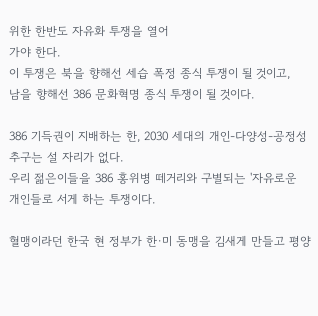위한 한반도 자유화 투쟁을 열어
가야 한다.
이 투쟁은 북을 향해선 세습 폭정 종식 투쟁이 될 것이고,
남을 향해선 386 문화혁명 종식 투쟁이 될 것이다.

386 기득권이 지배하는 한, 2030 세대의 개인-다양성-공정성
추구는 설 자리가 없다.
우리 젊은이들을 386 홍위병 떼거리와 구별되는 '자유로운
개인들로 서게 하는 투쟁이다.

혈맹이라던 한국 현 정부가 한·미 동맹을 김새게 만들고 평양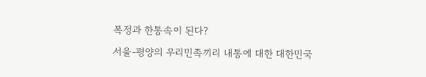폭정과 한통속이 된다?
서울-평양의 우리민족끼리 내통에 대한 대한민국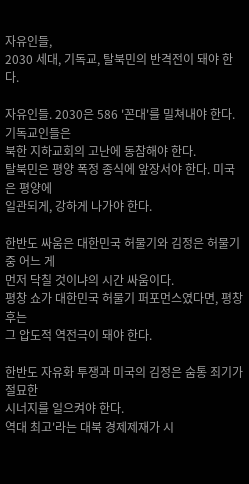자유인들,
2030 세대, 기독교, 탈북민의 반격전이 돼야 한다.

자유인들. 2030은 586 '꼰대'를 밀쳐내야 한다. 기독교인들은
북한 지하교회의 고난에 동참해야 한다.
탈북민은 평양 폭정 종식에 앞장서야 한다. 미국은 평양에
일관되게, 강하게 나가야 한다.

한반도 싸움은 대한민국 허물기와 김정은 허물기 중 어느 게
먼저 닥칠 것이냐의 시간 싸움이다.
평창 쇼가 대한민국 허물기 퍼포먼스였다면, 평창 후는
그 압도적 역전극이 돼야 한다.

한반도 자유화 투쟁과 미국의 김정은 숨통 죄기가 절묘한
시너지를 일으켜야 한다.
역대 최고'라는 대북 경제제재가 시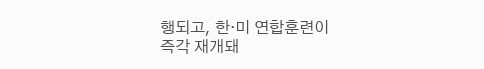행되고, 한·미 연합훈련이
즉각 재개돼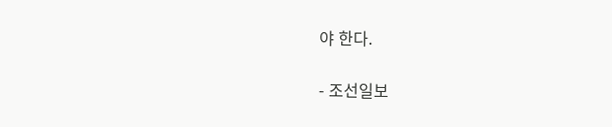야 한다.

- 조선일보